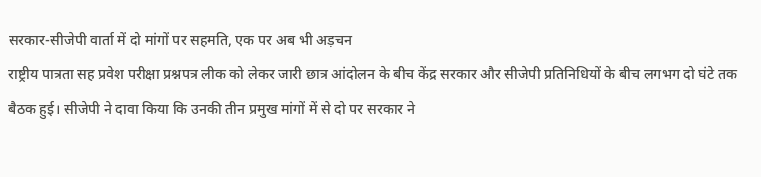सरकार-सीजेपी वार्ता में दो मांगों पर सहमति, एक पर अब भी अड़चन
राष्ट्रीय पात्रता सह प्रवेश परीक्षा प्रश्नपत्र लीक को लेकर जारी छात्र आंदोलन के बीच केंद्र सरकार और सीजेपी प्रतिनिधियों के बीच लगभग दो घंटे तक बैठक हुई। सीजेपी ने दावा किया कि उनकी तीन प्रमुख मांगों में से दो पर सरकार ने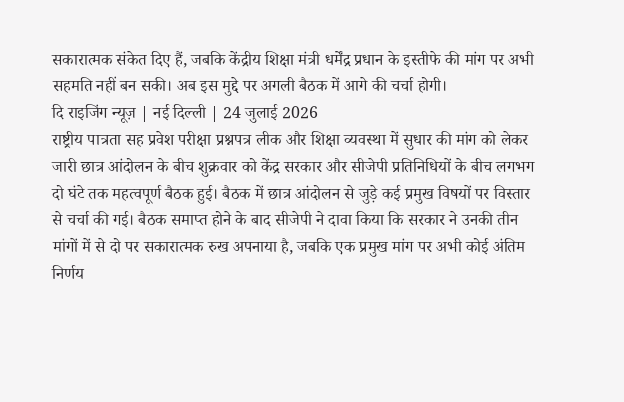सकारात्मक संकेत दिए हैं, जबकि केंद्रीय शिक्षा मंत्री धर्मेंद्र प्रधान के इस्तीफे की मांग पर अभी सहमति नहीं बन सकी। अब इस मुद्दे पर अगली बैठक में आगे की चर्चा होगी।
दि राइजिंग न्यूज़ | नई दिल्ली | 24 जुलाई 2026
राष्ट्रीय पात्रता सह प्रवेश परीक्षा प्रश्नपत्र लीक और शिक्षा व्यवस्था में सुधार की मांग को लेकर जारी छात्र आंदोलन के बीच शुक्रवार को केंद्र सरकार और सीजेपी प्रतिनिधियों के बीच लगभग दो घंटे तक महत्वपूर्ण बैठक हुई। बैठक में छात्र आंदोलन से जुड़े कई प्रमुख विषयों पर विस्तार से चर्चा की गई। बैठक समाप्त होने के बाद सीजेपी ने दावा किया कि सरकार ने उनकी तीन मांगों में से दो पर सकारात्मक रुख अपनाया है, जबकि एक प्रमुख मांग पर अभी कोई अंतिम निर्णय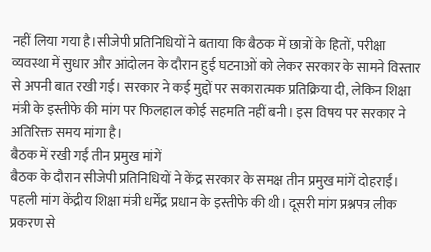नहीं लिया गया है।सीजेपी प्रतिनिधियों ने बताया कि बैठक में छात्रों के हितों, परीक्षा व्यवस्था में सुधार और आंदोलन के दौरान हुई घटनाओं को लेकर सरकार के सामने विस्तार से अपनी बात रखी गई। सरकार ने कई मुद्दों पर सकारात्मक प्रतिक्रिया दी, लेकिन शिक्षा मंत्री के इस्तीफे की मांग पर फिलहाल कोई सहमति नहीं बनी। इस विषय पर सरकार ने अतिरिक्त समय मांगा है।
बैठक में रखी गईं तीन प्रमुख मांगें
बैठक के दौरान सीजेपी प्रतिनिधियों ने केंद्र सरकार के समक्ष तीन प्रमुख मांगें दोहराईं। पहली मांग केंद्रीय शिक्षा मंत्री धर्मेंद्र प्रधान के इस्तीफे की थी। दूसरी मांग प्रश्नपत्र लीक प्रकरण से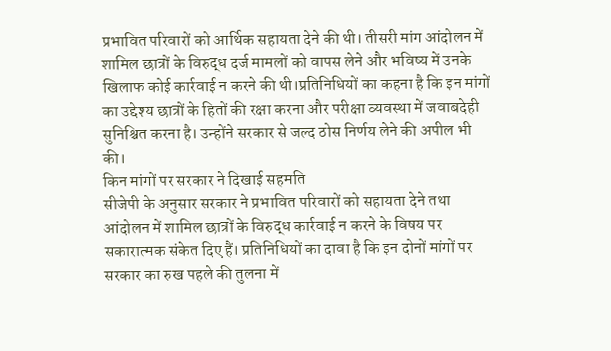प्रभावित परिवारों को आर्थिक सहायता देने की थी। तीसरी मांग आंदोलन में शामिल छात्रों के विरुद्ध दर्ज मामलों को वापस लेने और भविष्य में उनके खिलाफ कोई कार्रवाई न करने की थी।प्रतिनिधियों का कहना है कि इन मांगों का उद्देश्य छात्रों के हितों की रक्षा करना और परीक्षा व्यवस्था में जवाबदेही सुनिश्चित करना है। उन्होंने सरकार से जल्द ठोस निर्णय लेने की अपील भी की।
किन मांगों पर सरकार ने दिखाई सहमति
सीजेपी के अनुसार सरकार ने प्रभावित परिवारों को सहायता देने तथा आंदोलन में शामिल छात्रों के विरुद्ध कार्रवाई न करने के विषय पर सकारात्मक संकेत दिए हैं। प्रतिनिधियों का दावा है कि इन दोनों मांगों पर सरकार का रुख पहले की तुलना में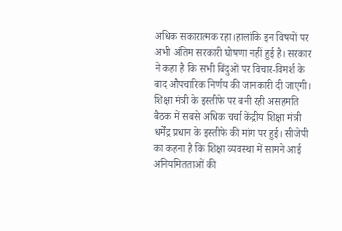अधिक सकारात्मक रहा।हालांकि इन विषयों पर अभी अंतिम सरकारी घोषणा नहीं हुई है। सरकार ने कहा है कि सभी बिंदुओं पर विचार-विमर्श के बाद औपचारिक निर्णय की जानकारी दी जाएगी।
शिक्षा मंत्री के इस्तीफे पर बनी रही असहमति
बैठक में सबसे अधिक चर्चा केंद्रीय शिक्षा मंत्री धर्मेंद्र प्रधान के इस्तीफे की मांग पर हुई। सीजेपी का कहना है कि शिक्षा व्यवस्था में सामने आई अनियमितताओं की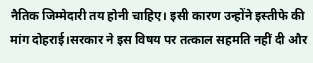नैतिक जिम्मेदारी तय होनी चाहिए। इसी कारण उन्होंने इस्तीफे की मांग दोहराई।सरकार ने इस विषय पर तत्काल सहमति नहीं दी और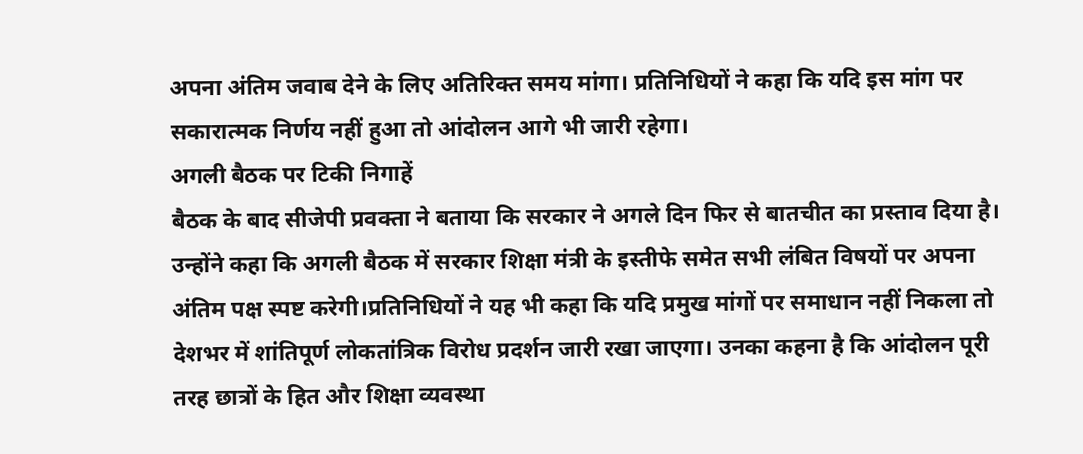अपना अंतिम जवाब देने के लिए अतिरिक्त समय मांगा। प्रतिनिधियों ने कहा कि यदि इस मांग पर सकारात्मक निर्णय नहीं हुआ तो आंदोलन आगे भी जारी रहेगा।
अगली बैठक पर टिकी निगाहें
बैठक के बाद सीजेपी प्रवक्ता ने बताया कि सरकार ने अगले दिन फिर से बातचीत का प्रस्ताव दिया है। उन्होंने कहा कि अगली बैठक में सरकार शिक्षा मंत्री के इस्तीफे समेत सभी लंबित विषयों पर अपना अंतिम पक्ष स्पष्ट करेगी।प्रतिनिधियों ने यह भी कहा कि यदि प्रमुख मांगों पर समाधान नहीं निकला तो देशभर में शांतिपूर्ण लोकतांत्रिक विरोध प्रदर्शन जारी रखा जाएगा। उनका कहना है कि आंदोलन पूरी तरह छात्रों के हित और शिक्षा व्यवस्था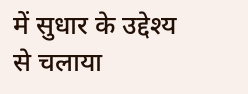में सुधार के उद्देश्य से चलाया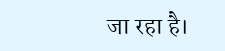जा रहा है।